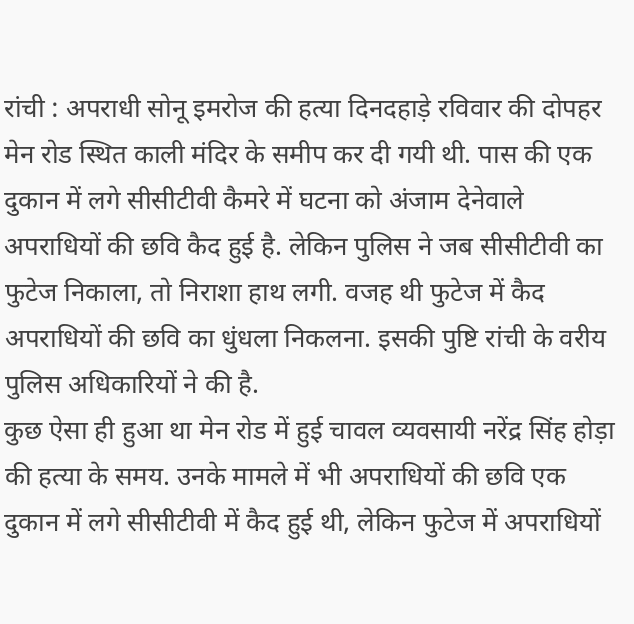रांची : अपराधी सोनू इमरोज की हत्या दिनदहाड़े रविवार की दोपहर मेन रोड स्थित काली मंदिर के समीप कर दी गयी थी. पास की एक दुकान में लगे सीसीटीवी कैमरे में घटना को अंजाम देनेवाले अपराधियों की छवि कैद हुई है. लेकिन पुलिस ने जब सीसीटीवी का फुटेज निकाला, तो निराशा हाथ लगी. वजह थी फुटेज में कैद अपराधियों की छवि का धुंधला निकलना. इसकी पुष्टि रांची के वरीय पुलिस अधिकारियों ने की है.
कुछ ऐसा ही हुआ था मेन रोड में हुई चावल व्यवसायी नरेंद्र सिंह होड़ा की हत्या के समय. उनके मामले में भी अपराधियों की छवि एक दुकान में लगे सीसीटीवी में कैद हुई थी, लेकिन फुटेज में अपराधियों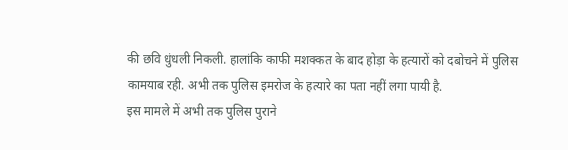की छवि धुंधली निकली. हालांकि काफी मशक्कत के बाद होड़ा के हत्यारों को दबोचने में पुलिस कामयाब रही. अभी तक पुलिस इमरोज के हत्यारे का पता नहीं लगा पायी है.
इस मामले में अभी तक पुलिस पुराने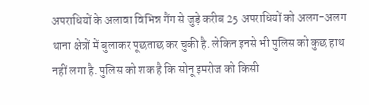अपराधियों के अलावा विभिन्न गैंग से जुड़े करीब 25 अपराधियों को अलग-अलग थाना क्षेत्रों में बुलाकर पूछताछ कर चुकी है. लेकिन इनसे भी पुलिस को कुछ हाथ नहीं लगा है. पुलिस को शक है कि सोनू इमरोज को किसी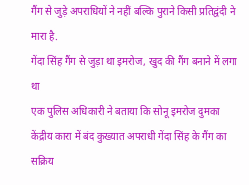गैंग से जुड़े अपराधियों ने नहीं बल्कि पुराने किसी प्रतिद्वंदी ने मारा है.
गेंदा सिंह गैंग से जुड़ा था इमरोज, खुद की गैंग बनाने में लगा था
एक पुलिस अधिकारी ने बताया कि सोनू इमरोज दुमका केंद्रीय कारा में बंद कुख्यात अपराधी गेंदा सिंह के गैंग का सक्रिय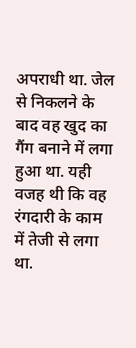अपराधी था. जेल से निकलने के बाद वह खुद का गैंग बनाने में लगा हुआ था. यही वजह थी कि वह रंगदारी के काम में तेजी से लगा था.